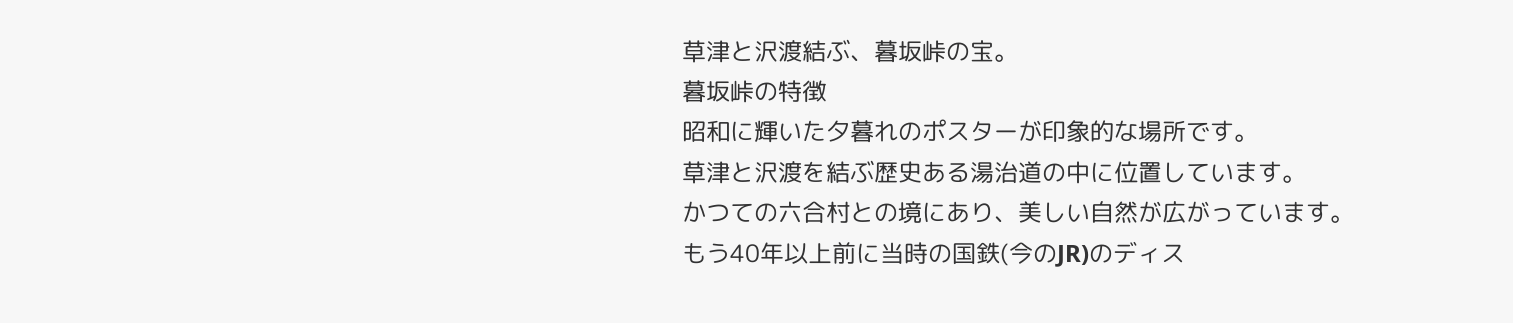草津と沢渡結ぶ、暮坂峠の宝。
暮坂峠の特徴
昭和に輝いた夕暮れのポスターが印象的な場所です。
草津と沢渡を結ぶ歴史ある湯治道の中に位置しています。
かつての六合村との境にあり、美しい自然が広がっています。
もう40年以上前に当時の国鉄(今のJR)のディス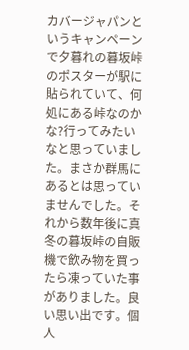カバージャパンというキャンペーンで夕暮れの暮坂峠のポスターが駅に貼られていて、何処にある峠なのかな?行ってみたいなと思っていました。まさか群馬にあるとは思っていませんでした。それから数年後に真冬の暮坂峠の自販機で飲み物を買ったら凍っていた事がありました。良い思い出です。個人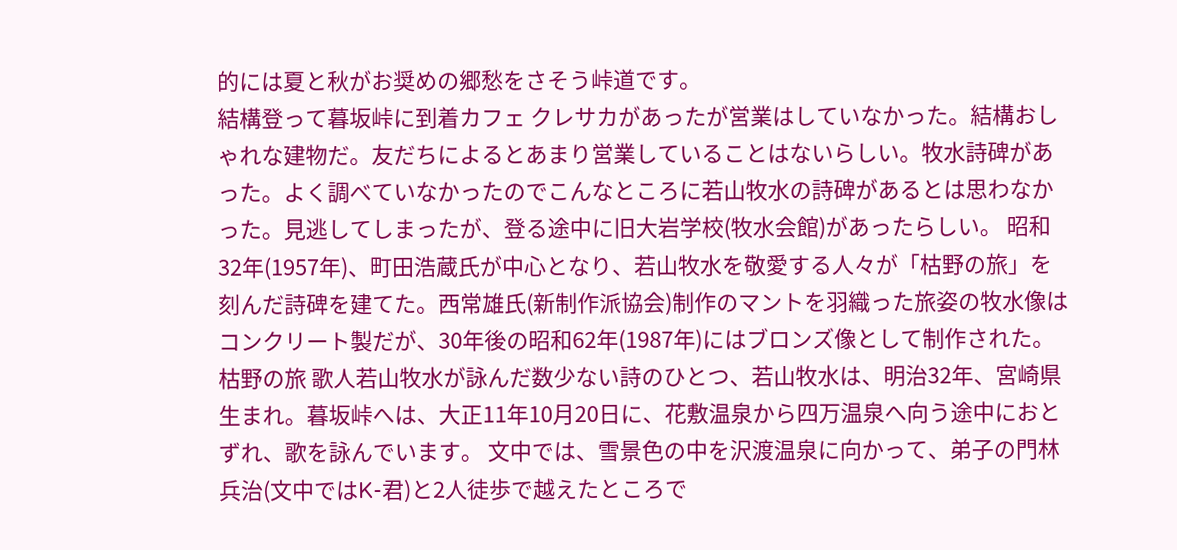的には夏と秋がお奨めの郷愁をさそう峠道です。
結構登って暮坂峠に到着カフェ クレサカがあったが営業はしていなかった。結構おしゃれな建物だ。友だちによるとあまり営業していることはないらしい。牧水詩碑があった。よく調べていなかったのでこんなところに若山牧水の詩碑があるとは思わなかった。見逃してしまったが、登る途中に旧大岩学校(牧水会館)があったらしい。 昭和32年(1957年)、町田浩蔵氏が中心となり、若山牧水を敬愛する人々が「枯野の旅」を刻んだ詩碑を建てた。西常雄氏(新制作派協会)制作のマントを羽織った旅姿の牧水像はコンクリート製だが、30年後の昭和62年(1987年)にはブロンズ像として制作された。枯野の旅 歌人若山牧水が詠んだ数少ない詩のひとつ、若山牧水は、明治32年、宮崎県生まれ。暮坂峠へは、大正11年10月20日に、花敷温泉から四万温泉へ向う途中におとずれ、歌を詠んでいます。 文中では、雪景色の中を沢渡温泉に向かって、弟子の門林兵治(文中ではK-君)と2人徒歩で越えたところで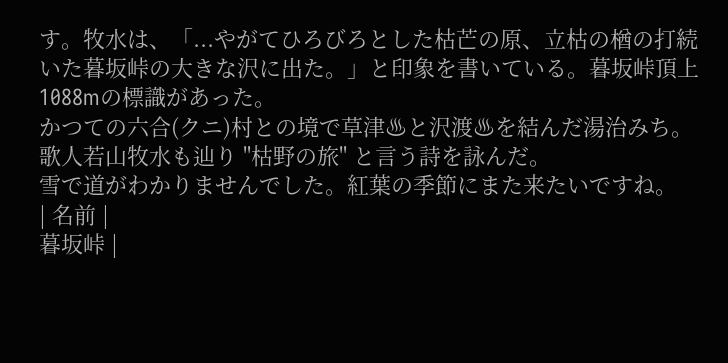す。牧水は、「...やがてひろびろとした枯芒の原、立枯の楢の打続いた暮坂峠の大きな沢に出た。」と印象を書いている。暮坂峠頂上1088mの標識があった。
かつての六合(クニ)村との境で草津♨と沢渡♨を結んだ湯治みち。歌人若山牧水も辿り "枯野の旅" と言う詩を詠んだ。
雪で道がわかりませんでした。紅葉の季節にまた来たいですね。
| 名前 |
暮坂峠 |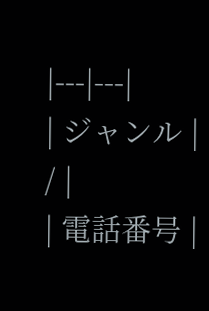|---|---|
| ジャンル |
/ |
| 電話番号 |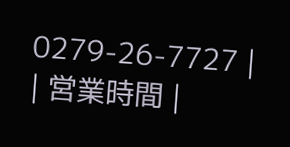0279-26-7727 |
| 営業時間 |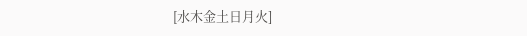[水木金土日月火]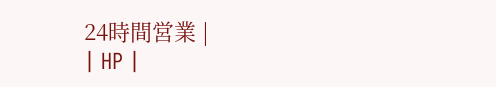24時間営業 |
| HP |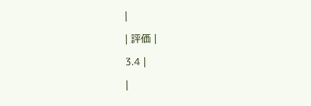|
| 評価 |
3.4 |
|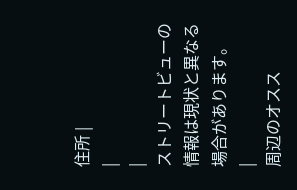住所 |
|
|
ストリートビューの情報は現状と異なる場合があります。
|
周辺のオスス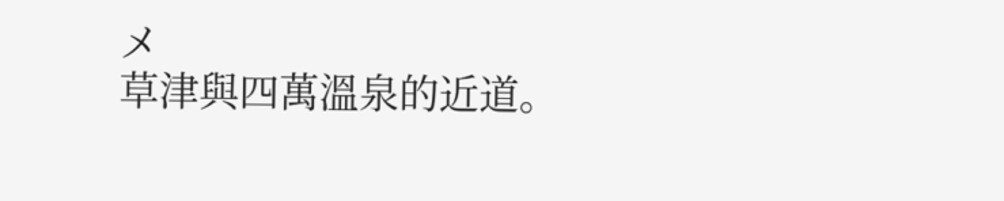メ
草津與四萬溫泉的近道。